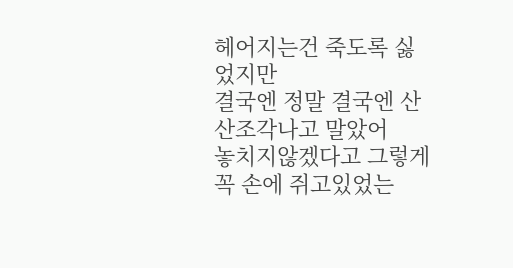헤어지는건 죽도록 싫었지만
결국엔 정말 결국엔 산산조각나고 말았어
놓치지않겠다고 그렇게 꼭 손에 쥐고있었는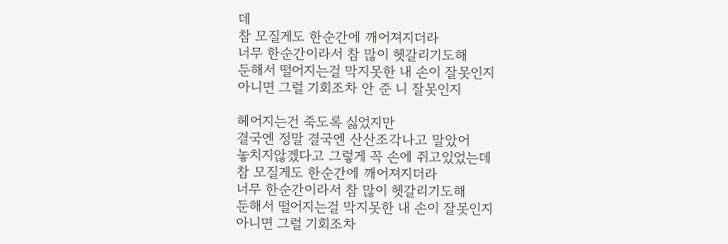데
참 모질게도 한순간에 깨어져지더라
너무 한순간이라서 참 많이 헷갈리기도해
둔해서 떨어지는걸 막지못한 내 손이 잘못인지
아니면 그럴 기회조차 안 준 니 잘못인지

헤어지는건 죽도록 싫었지만
결국엔 정말 결국엔 산산조각나고 말았어
놓치지않겠다고 그렇게 꼭 손에 쥐고있었는데
참 모질게도 한순간에 깨어져지더라
너무 한순간이라서 참 많이 헷갈리기도해
둔해서 떨어지는걸 막지못한 내 손이 잘못인지
아니면 그럴 기회조차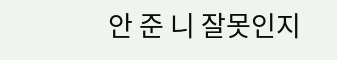안 준 니 잘못인지